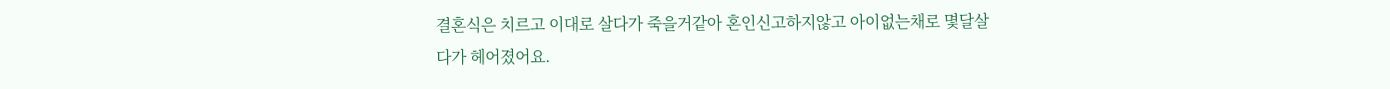결혼식은 치르고 이대로 살다가 죽을거같아 혼인신고하지않고 아이없는채로 몇달살다가 헤어졌어요.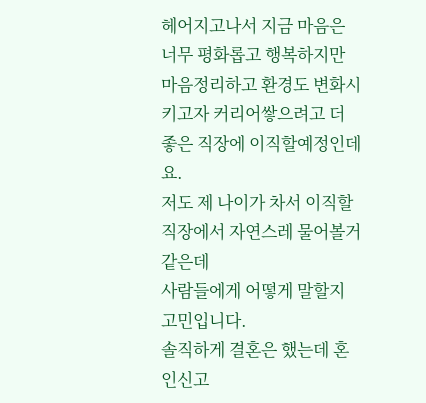헤어지고나서 지금 마음은 너무 평화롭고 행복하지만
마음정리하고 환경도 변화시키고자 커리어쌓으려고 더 좋은 직장에 이직할예정인데요.
저도 제 나이가 차서 이직할 직장에서 자연스레 물어볼거같은데
사람들에게 어떻게 말할지 고민입니다.
솔직하게 결혼은 했는데 혼인신고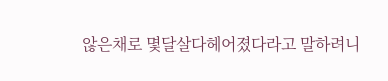않은채로 몇달살다헤어졌다라고 말하려니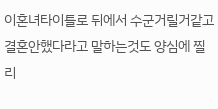이혼녀타이틀로 뒤에서 수군거릴거같고 결혼안했다라고 말하는것도 양심에 찔리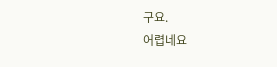구요.
어렵네요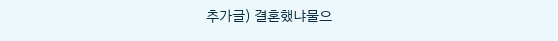추가글) 결혼했냐물으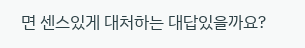면 센스있게 대처하는 대답있을까요?